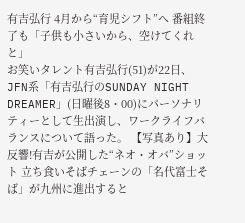有吉弘行 4月から“育児シフト”へ 番組終了も「子供も小さいから、空けてくれと」
お笑いタレント有吉弘行(51)が22日、JFN系「有吉弘行のSUNDAY NIGHT DREAMER」(日曜後8・00)にパーソナリティーとして生出演し、ワークライフバランスについて語った。 【写真あり】大反響!有吉が公開した“ネオ・オバ”ショット 立ち食いそばチェーンの「名代富士そば」が九州に進出すると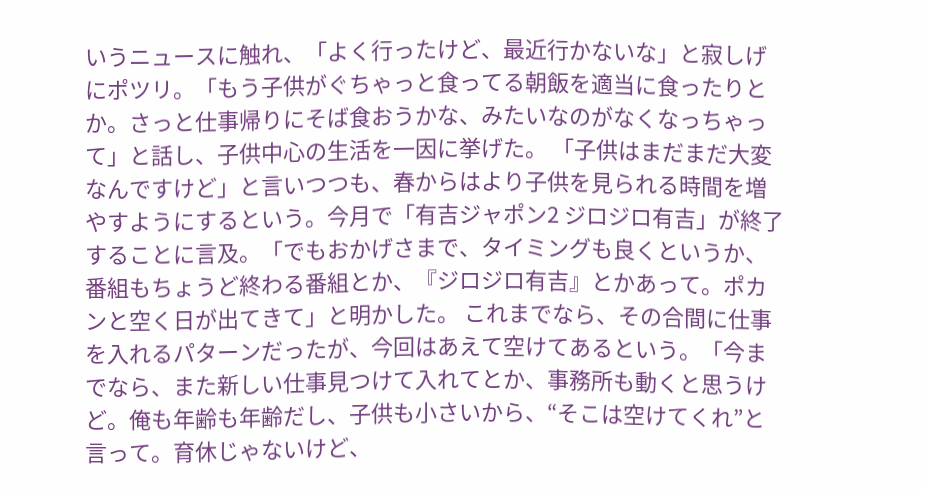いうニュースに触れ、「よく行ったけど、最近行かないな」と寂しげにポツリ。「もう子供がぐちゃっと食ってる朝飯を適当に食ったりとか。さっと仕事帰りにそば食おうかな、みたいなのがなくなっちゃって」と話し、子供中心の生活を一因に挙げた。 「子供はまだまだ大変なんですけど」と言いつつも、春からはより子供を見られる時間を増やすようにするという。今月で「有吉ジャポン2 ジロジロ有吉」が終了することに言及。「でもおかげさまで、タイミングも良くというか、番組もちょうど終わる番組とか、『ジロジロ有吉』とかあって。ポカンと空く日が出てきて」と明かした。 これまでなら、その合間に仕事を入れるパターンだったが、今回はあえて空けてあるという。「今までなら、また新しい仕事見つけて入れてとか、事務所も動くと思うけど。俺も年齢も年齢だし、子供も小さいから、“そこは空けてくれ”と言って。育休じゃないけど、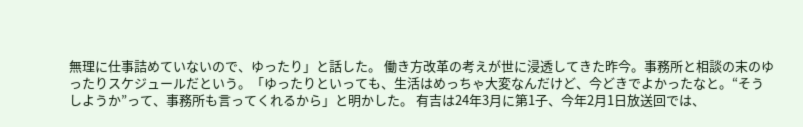無理に仕事詰めていないので、ゆったり」と話した。 働き方改革の考えが世に浸透してきた昨今。事務所と相談の末のゆったりスケジュールだという。「ゆったりといっても、生活はめっちゃ大変なんだけど、今どきでよかったなと。“そうしようか”って、事務所も言ってくれるから」と明かした。 有吉は24年3月に第1子、今年2月1日放送回では、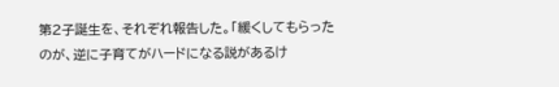第2子誕生を、それぞれ報告した。「緩くしてもらったのが、逆に子育てがハードになる説があるけ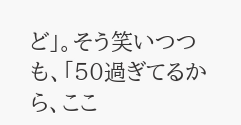ど」。そう笑いつつも、「50過ぎてるから、ここ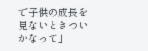で子供の成長を見ないときついかなって」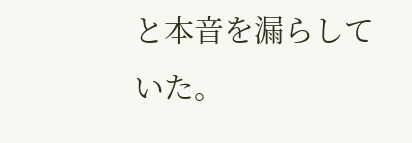と本音を漏らしていた。